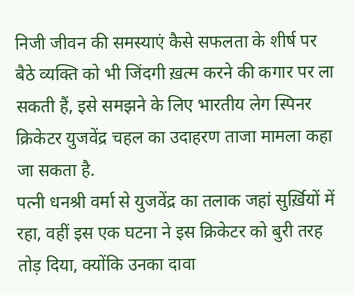निजी जीवन की समस्याएं कैसे सफलता के शीर्ष पर बैठे व्यक्ति को भी जिंदगी ख़त्म करने की कगार पर ला सकती हैं, इसे समझने के लिए भारतीय लेग स्पिनर क्रिकेटर युजवेंद्र चहल का उदाहरण ताजा मामला कहा जा सकता है.
पत्नी धनश्री वर्मा से युजवेंद्र का तलाक जहां सुर्ख़ियों में रहा, वहीं इस एक घटना ने इस क्रिकेटर को बुरी तरह तोड़ दिया, क्योंकि उनका दावा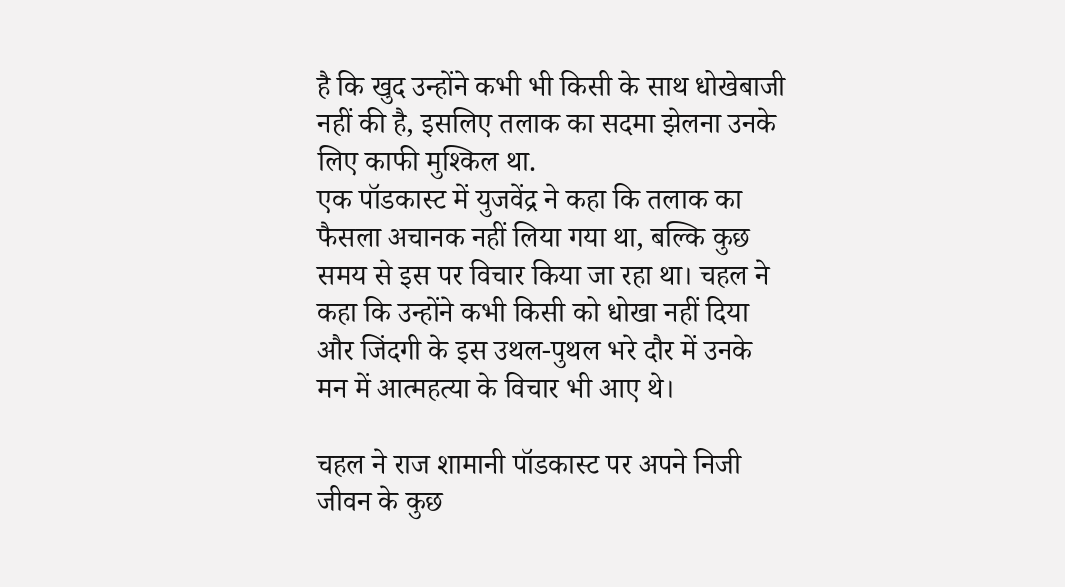है कि खुद उन्होंने कभी भी किसी के साथ धोखेबाजी नहीं की है, इसलिए तलाक का सदमा झेलना उनके लिए काफी मुश्किल था.
एक पॉडकास्ट में युजवेंद्र ने कहा कि तलाक का फैसला अचानक नहीं लिया गया था, बल्कि कुछ समय से इस पर विचार किया जा रहा था। चहल ने कहा कि उन्होंने कभी किसी को धोखा नहीं दिया और जिंदगी के इस उथल-पुथल भरे दौर में उनके मन में आत्महत्या के विचार भी आए थे।

चहल ने राज शामानी पॉडकास्ट पर अपने निजी जीवन के कुछ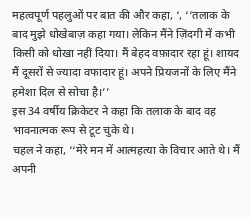महत्वपूर्ण पहलुओं पर बात की और कहा, ‘, ‘‘तलाक के बाद मुझे धोखेबाज़ कहा गया। लेकिन मैंने ज़िंदगी में कभी किसी को धोखा नहीं दिया। मैं बेहद वफ़ादार रहा हूं। शायद मैं दूसरों से ज्यादा वफादार हूं। अपने प्रियजनों के लिए मैंने हमेशा दिल से सोचा है।’’
इस 34 वर्षीय क्रिकेटर ने कहा कि तलाक के बाद वह भावनात्मक रूप से टूट चुके थे।
चहल ने कहा, ‘‘मेरे मन में आत्महत्या के विचार आते थे। मैं अपनी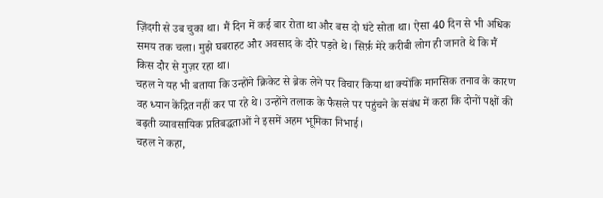ज़िंदगी से उब चुका था। मैं दिन में कई बार रोता था और बस दो घंटे सोता था। ऐसा 40 दिन से भी अधिक समय तक चला। मुझे घबराहट और अवसाद के दौरे पड़ते थे। सिर्फ़ मेरे करीबी लोग ही जानते थे कि मैं किस दौर से गुज़र रहा था।
चहल ने यह भी बताया कि उन्होंने क्रिकेट से ब्रेक लेने पर विचार किया था क्योंकि मानसिक तनाव के कारण वह ध्यान केंद्रित नहीं कर पा रहे थे। उन्होंने तलाक के फैसले पर पहुंचने के संबंध में कहा कि दोनों पक्षों की बढ़ती व्यावसायिक प्रतिबद्धताओं ने इसमें अहम भूमिका निभाई।
चहल ने कहा,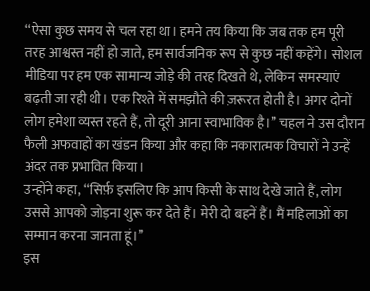‘‘ऐसा कुछ समय से चल रहा था। हमने तय किया कि जब तक हम पूरी तरह आश्वस्त नहीं हो जाते, हम सार्वजनिक रूप से कुछ नहीं कहेंगे। सोशल मीडिया पर हम एक सामान्य जोड़े की तरह दिखते थे, लेकिन समस्याएं बढ़ती जा रही थी। एक रिश्ते में समझौते की ज़रूरत होती है। अगर दोनों लोग हमेशा व्यस्त रहते हैं, तो दूरी आना स्वाभाविक है।’’ चहल ने उस दौरान फैली अफवाहों का खंडन किया और कहा कि नकारात्मक विचारों ने उन्हें अंदर तक प्रभावित किया।
उन्होंने कहा, ‘‘सिर्फ़ इसलिए कि आप किसी के साथ देखे जाते हैं, लोग उससे आपको जोड़ना शुरू कर देते हैं। मेरी दो बहनें हैं। मैं महिलाओं का सम्मान करना जानता हूं।’’
इस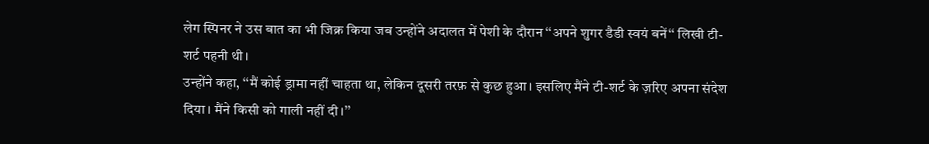लेग स्पिनर ने उस बात का भी जिक्र किया जब उन्होंने अदालत में पेशी के दौरान ‘‘अपने शुगर डैडी स्वयं बनें‘‘ लिखी टी-शर्ट पहनी थी।
उन्होंने कहा, ‘‘मैं कोई ड्रामा नहीं चाहता था, लेकिन दूसरी तरफ़ से कुछ हुआ। इसलिए मैंने टी-शर्ट के ज़रिए अपना संदेश दिया। मैंने किसी को गाली नहीं दी।’’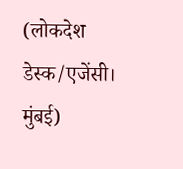(लोकदेश डेस्क/एजेंसी। मुंबई)